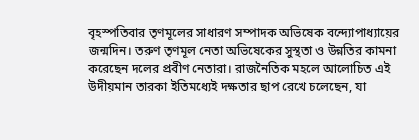বৃহস্পতিবার তৃণমূলের সাধারণ সম্পাদক অভিষেক বন্দ্যোপাধ্যায়ের জন্মদিন। তরুণ তৃণমূল নেতা অভিষেকের সুস্থতা ও উন্নতির কামনা করেছেন দলের প্রবীণ নেতারা। রাজনৈতিক মহলে আলোচিত এই উদীয়মান তারকা ইতিমধ্যেই দক্ষতার ছাপ রেখে চলেছেন, যা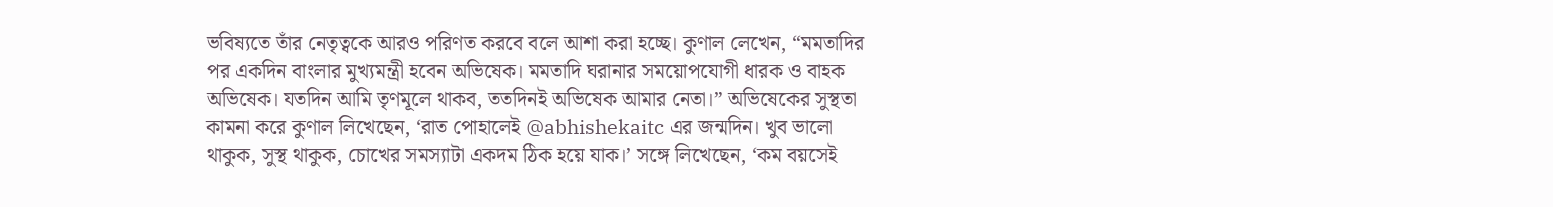ভবিষ্যতে তাঁর নেতৃত্বকে আরও পরিণত করবে বলে আশা করা হচ্ছে। কুণাল লেখেন, “মমতাদির পর একদিন বাংলার মুখ্যমন্ত্রী হবেন অভিষেক। মমতাদি ঘরানার সময়োপযোগী ধারক ও বাহক অভিষেক। যতদিন আমি তৃণমূলে থাকব, ততদিনই অভিষেক আমার নেতা।” অভিষেকের সুস্থতা কামনা করে কুণাল লিখেছেন, ‘রাত পোহালেই @abhishekaitc এর জন্মদিন। খুব ভালো থাকুক, সুস্থ থাকুক, চোখের সমস্যাটা একদম ঠিক হয়ে যাক।’ সঙ্গে লিখেছেন, ‘কম বয়সেই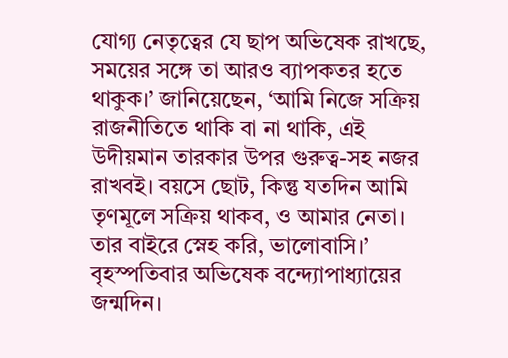যোগ্য নেতৃত্বের যে ছাপ অভিষেক রাখছে, সময়ের সঙ্গে তা আরও ব্যাপকতর হতে থাকুক।’ জানিয়েছেন, ‘আমি নিজে সক্রিয় রাজনীতিতে থাকি বা না থাকি, এই উদীয়মান তারকার উপর গুরুত্ব-সহ নজর রাখবই। বয়সে ছোট, কিন্তু যতদিন আমি তৃণমূলে সক্রিয় থাকব, ও আমার নেতা। তার বাইরে স্নেহ করি, ভালোবাসি।’ বৃহস্পতিবার অভিষেক বন্দ্যোপাধ্যায়ের জন্মদিন।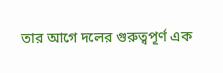তার আগে দলের গুরুত্বপূর্ণ এক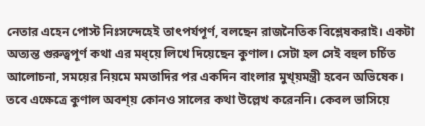নেতার এহেন পোস্ট নিঃসন্দেহেই তাৎপর্যপূর্ণ, বলছেন রাজনৈতিক বিশ্লেষকরাই। একটা অত্যন্ত গুরুত্বপূর্ণ কথা এর মধ্য়ে লিখে দিয়েছেন কুণাল। সেটা হল সেই বহুল চর্চিত আলোচনা, সময়ের নিয়মে মমতাদির পর একদিন বাংলার মুখ্য়মন্ত্রী হবেন অভিষেক। তবে এক্ষেত্রে কুণাল অবশ্য় কোনও সালের কথা উল্লেখ করেননি। কেবল ভাসিয়ে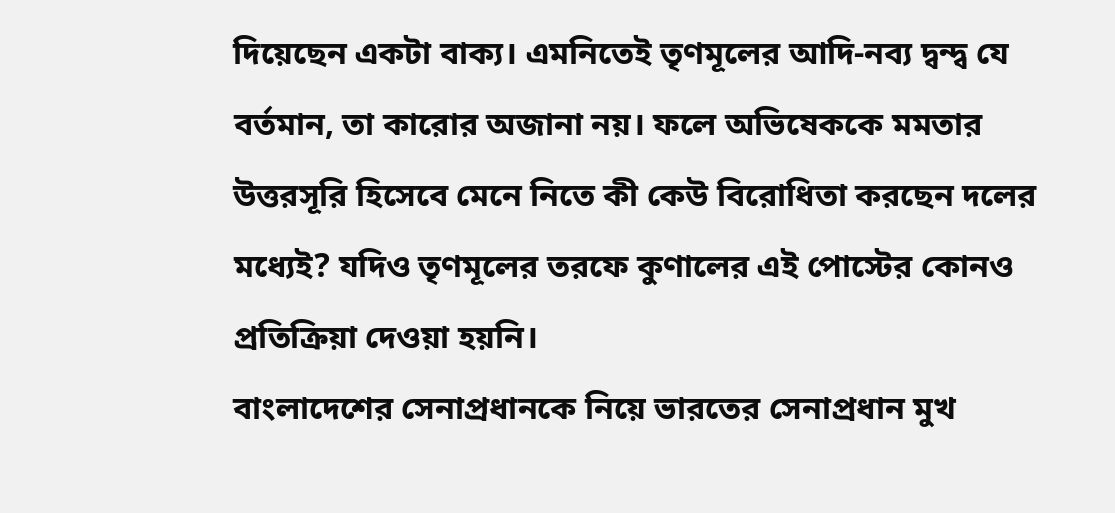দিয়েছেন একটা বাক্য। এমনিতেই তৃণমূলের আদি-নব্য দ্বন্দ্ব যে বর্তমান, তা কারোর অজানা নয়। ফলে অভিষেককে মমতার উত্তরসূরি হিসেবে মেনে নিতে কী কেউ বিরোধিতা করছেন দলের মধ্যেই? যদিও তৃণমূলের তরফে কুণালের এই পোস্টের কোনও প্রতিক্রিয়া দেওয়া হয়নি।
বাংলাদেশের সেনাপ্রধানকে নিয়ে ভারতের সেনাপ্রধান মুখ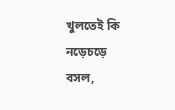খুলতেই কি নড়েচড়ে বসল,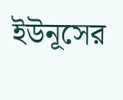ইউনূসের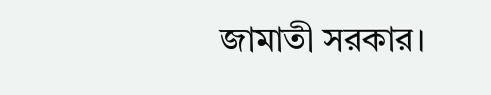জামাতী সরকার।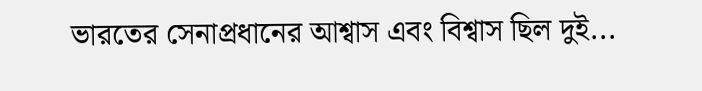ভারতের সেনাপ্রধানের আশ্বাস এবং বিশ্বাস ছিল দুই...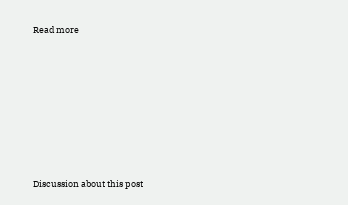Read more












Discussion about this post